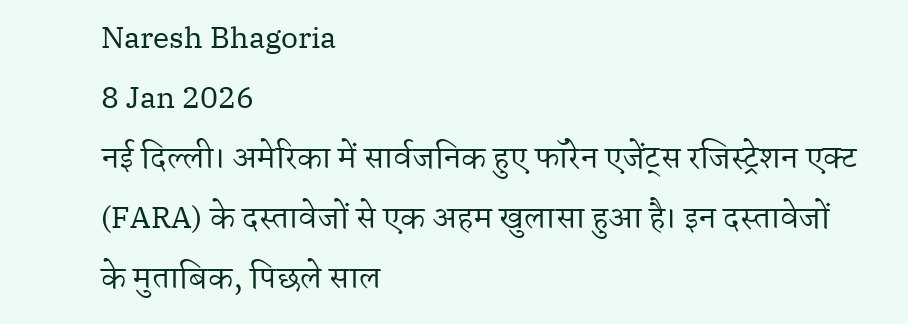Naresh Bhagoria
8 Jan 2026
नई दिल्ली। अमेरिका में सार्वजनिक हुए फॉरेन एजेंट्स रजिस्ट्रेशन एक्ट (FARA) के दस्तावेजों से एक अहम खुलासा हुआ है। इन दस्तावेजों के मुताबिक, पिछले साल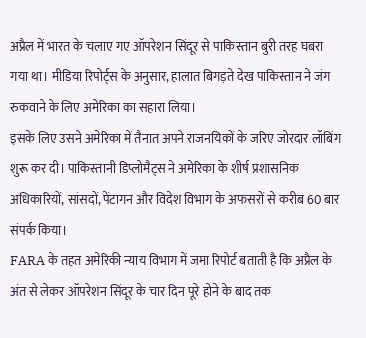अप्रैल में भारत के चलाए गए ऑपरेशन सिंदूर से पाकिस्तान बुरी तरह घबरा गया था। मीडिया रिपोर्ट्स के अनुसार, हालात बिगड़ते देख पाकिस्तान ने जंग रुकवाने के लिए अमेरिका का सहारा लिया।
इसके लिए उसने अमेरिका में तैनात अपने राजनयिकों के जरिए जोरदार लॉबिंग शुरू कर दी। पाकिस्तानी डिप्लोमैट्स ने अमेरिका के शीर्ष प्रशासनिक अधिकारियों, सांसदों, पेंटागन और विदेश विभाग के अफसरों से करीब 60 बार संपर्क किया।
FARA के तहत अमेरिकी न्याय विभाग में जमा रिपोर्ट बताती है कि अप्रैल के अंत से लेकर ऑपरेशन सिंदूर के चार दिन पूरे होने के बाद तक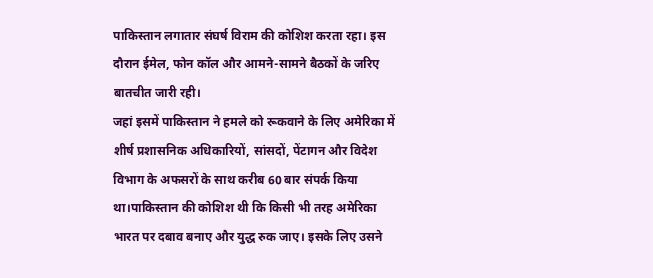पाकिस्तान लगातार संघर्ष विराम की कोशिश करता रहा। इस दौरान ईमेल, फोन कॉल और आमने-सामने बैठकों के जरिए बातचीत जारी रही।
जहां इसमें पाकिस्तान ने हमले को रूकवाने के लिए अमेरिका में शीर्ष प्रशासनिक अधिकारियों, सांसदों, पेंटागन और विदेश विभाग के अफसरों के साथ करीब 60 बार संपर्क किया था।पाकिस्तान की कोशिश थी कि किसी भी तरह अमेरिका भारत पर दबाव बनाए और युद्ध रुक जाए। इसके लिए उसने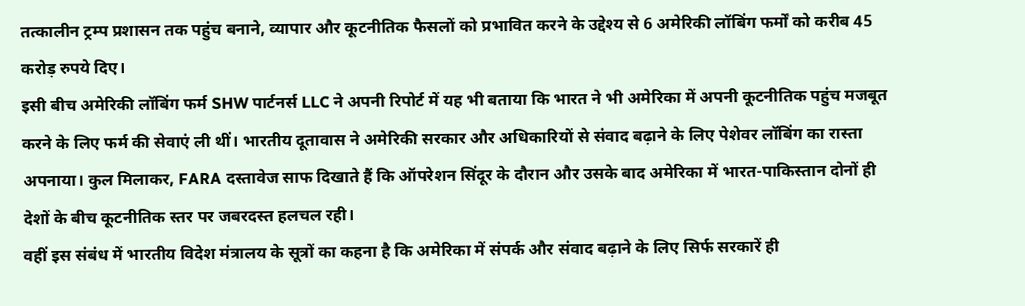तत्कालीन ट्रम्प प्रशासन तक पहुंच बनाने, व्यापार और कूटनीतिक फैसलों को प्रभावित करने के उद्देश्य से 6 अमेरिकी लॉबिंग फर्मों को करीब 45 करोड़ रुपये दिए।
इसी बीच अमेरिकी लॉबिंग फर्म SHW पार्टनर्स LLC ने अपनी रिपोर्ट में यह भी बताया कि भारत ने भी अमेरिका में अपनी कूटनीतिक पहुंच मजबूत करने के लिए फर्म की सेवाएं ली थीं। भारतीय दूतावास ने अमेरिकी सरकार और अधिकारियों से संवाद बढ़ाने के लिए पेशेवर लॉबिंग का रास्ता अपनाया। कुल मिलाकर, FARA दस्तावेज साफ दिखाते हैं कि ऑपरेशन सिंदूर के दौरान और उसके बाद अमेरिका में भारत-पाकिस्तान दोनों ही देशों के बीच कूटनीतिक स्तर पर जबरदस्त हलचल रही।
वहीं इस संबंध में भारतीय विदेश मंत्रालय के सूत्रों का कहना है कि अमेरिका में संपर्क और संवाद बढ़ाने के लिए सिर्फ सरकारें ही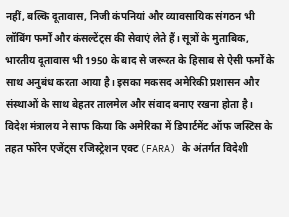नहीं, बल्कि दूतावास, निजी कंपनियां और व्यावसायिक संगठन भी लॉबिंग फर्मों और कंसल्टेंट्स की सेवाएं लेते हैं। सूत्रों के मुताबिक, भारतीय दूतावास भी 1950 के बाद से जरूरत के हिसाब से ऐसी फर्मों के साथ अनुबंध करता आया है। इसका मकसद अमेरिकी प्रशासन और संस्थाओं के साथ बेहतर तालमेल और संवाद बनाए रखना होता है।
विदेश मंत्रालय ने साफ किया कि अमेरिका में डिपार्टमेंट ऑफ जस्टिस के तहत फॉरेन एजेंट्स रजिस्ट्रेशन एक्ट (FARA) के अंतर्गत विदेशी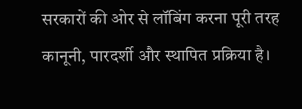सरकारों की ओर से लॉबिंग करना पूरी तरह कानूनी, पारदर्शी और स्थापित प्रक्रिया है।